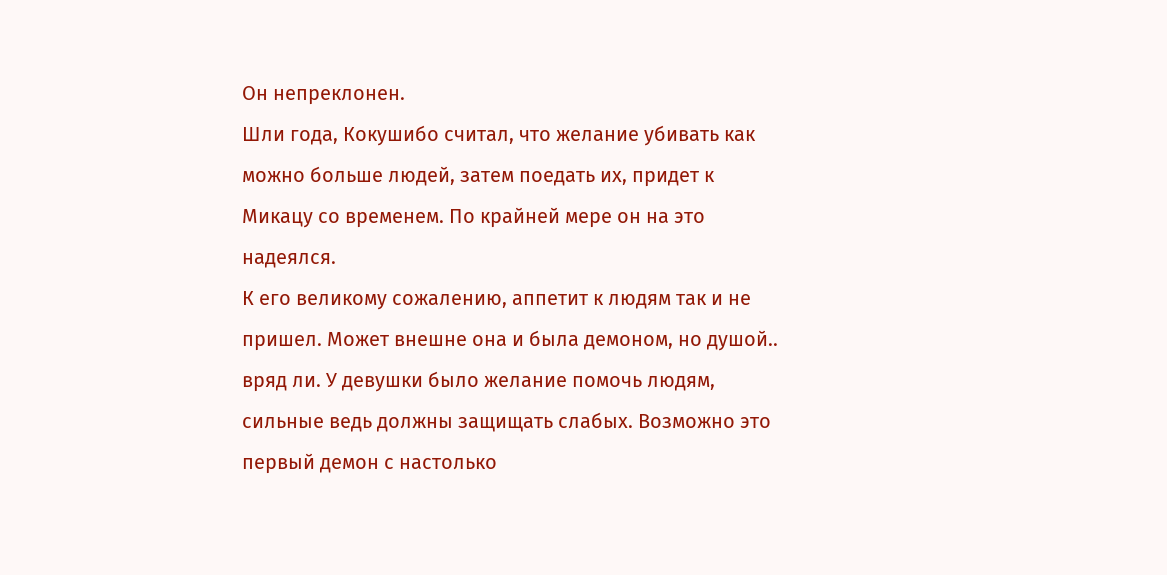Он непреклонен.
Шли года, Кокушибо считал, что желание убивать как можно больше людей, затем поедать их, придет к Микацу со временем. По крайней мере он на это надеялся.
К его великому сожалению, аппетит к людям так и не пришел. Может внешне она и была демоном, но душой.. вряд ли. У девушки было желание помочь людям, сильные ведь должны защищать слабых. Возможно это первый демон с настолько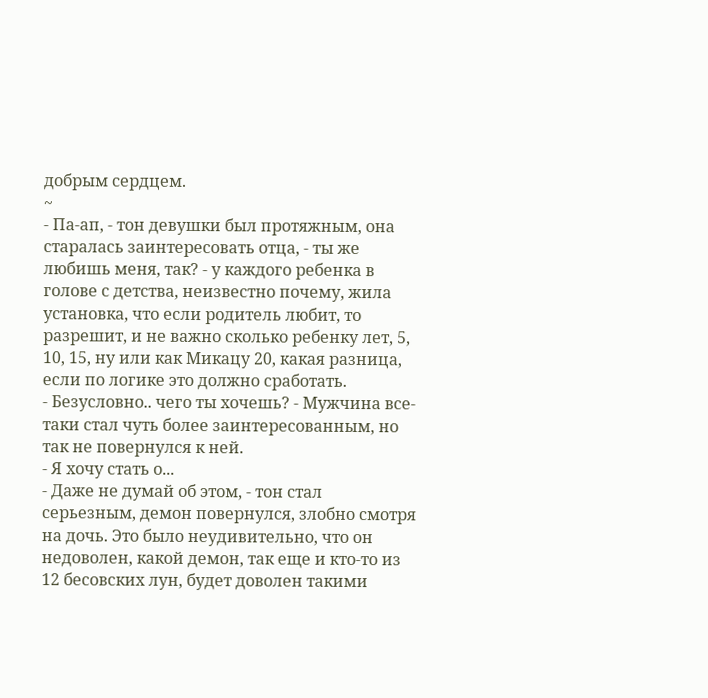добрым сердцем.
~
- Па-ап, - тон девушки был протяжным, она старалась заинтересовать отца, - ты же любишь меня, так? - у каждого ребенка в голове с детства, неизвестно почему, жила установка, что если родитель любит, то разрешит, и не важно сколько ребенку лет, 5, 10, 15, ну или как Микацу 20, какая разница, если по логике это должно сработать.
- Безусловно.. чего ты хочешь? - Мужчина все-таки стал чуть более заинтересованным, но так не повернулся к ней.
- Я хочу стать о...
- Даже не думай об этом, - тон стал серьезным, демон повернулся, злобно смотря на дочь. Это было неудивительно, что он недоволен, какой демон, так еще и кто-то из 12 бесовских лун, будет доволен такими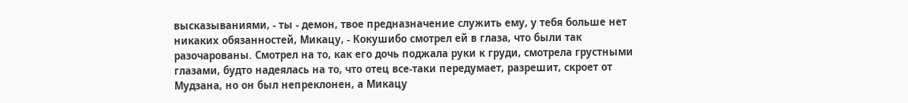высказываниями, - ты - демон, твое предназначение служить ему, у тебя больше нет никаких обязанностей, Микацу, - Кокушибо смотрел ей в глаза, что были так разочарованы. Смотрел на то, как его дочь поджала руки к груди, смотрела грустными глазами, будто надеялась на то, что отец все-таки передумает, разрешит, скроет от Мудзана, но он был непреклонен, а Микацу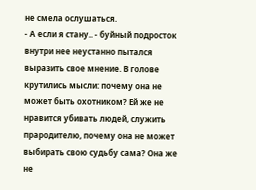не смела ослушаться.
- А если я стану.. - буйный подросток внутри нее неустанно пытался выразить свое мнение. В голове крутились мысли: почему она не может быть охотником? Ей же не нравится убивать людей, служить прародителю, почему она не может выбирать свою судьбу сама? Она же не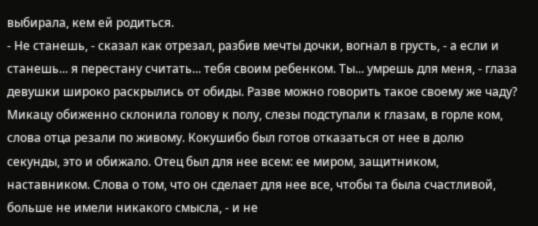выбирала, кем ей родиться.
- Не станешь, - сказал как отрезал, разбив мечты дочки, вогнал в грусть, - а если и станешь... я перестану считать... тебя своим ребенком. Ты... умрешь для меня, - глаза девушки широко раскрылись от обиды. Разве можно говорить такое своему же чаду? Микацу обиженно склонила голову к полу, слезы подступали к глазам, в горле ком, слова отца резали по живому. Кокушибо был готов отказаться от нее в долю секунды, это и обижало. Отец был для нее всем: ее миром, защитником, наставником. Слова о том, что он сделает для нее все, чтобы та была счастливой, больше не имели никакого смысла, - и не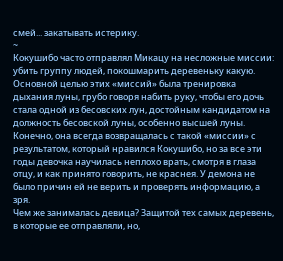смей... закатывать истерику.
~
Кокушибо часто отправлял Микацу на несложные миссии: убить группу людей, покошмарить деревеньку какую. Основной целью этих «миссий» была тренировка дыхания луны, грубо говоря набить руку, чтобы его дочь стала одной из бесовских лун, достойным кандидатом на должность бесовской луны, особенно высшей луны. Конечно, она всегда возвращалась с такой «миссии» с результатом, который нравился Кокушибо, но за все эти годы девочка научилась неплохо врать, смотря в глаза отцу, и как принято говорить, не краснея. У демона не было причин ей не верить и проверять информацию, а зря.
Чем же занималась девица? Защитой тех самых деревень, в которые ее отправляли, но,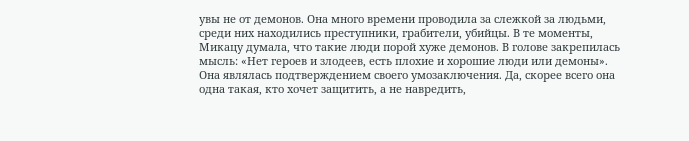увы не от демонов. Она много времени проводила за слежкой за людьми, среди них находились преступники, грабители, убийцы. В те моменты, Микацу думала, что такие люди порой хуже демонов. В голове закрепилась мысль: «Нет героев и злодеев, есть плохие и хорошие люди или демоны». Она являлась подтверждением своего умозаключения. Да, скорее всего она одна такая, кто хочет защитить, а не навредить,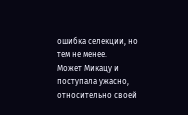ошибка селекции, но тем не менее.
Может Микацу и поступала ужасно, относительно своей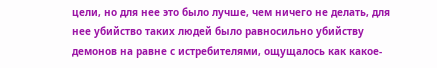цели, но для нее это было лучше, чем ничего не делать, для нее убийство таких людей было равносильно убийству демонов на равне с истребителями, ощущалось как какое-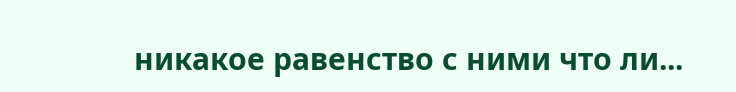никакое равенство с ними что ли...